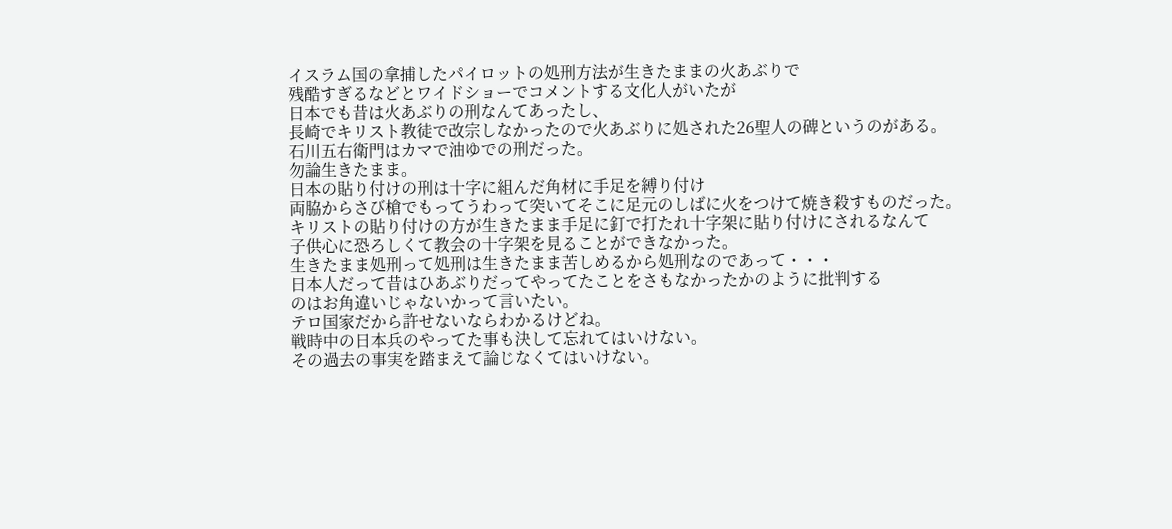イスラム国の拿捕したパイロットの処刑方法が生きたままの火あぶりで
残酷すぎるなどとワイドショーでコメントする文化人がいたが
日本でも昔は火あぶりの刑なんてあったし、
長崎でキリスト教徒で改宗しなかったので火あぶりに処された26聖人の碑というのがある。
石川五右衛門はカマで油ゆでの刑だった。
勿論生きたまま。
日本の貼り付けの刑は十字に組んだ角材に手足を縛り付け
両脇からさび槍でもってうわって突いてそこに足元のしばに火をつけて焼き殺すものだった。
キリストの貼り付けの方が生きたまま手足に釘で打たれ十字架に貼り付けにされるなんて
子供心に恐ろしくて教会の十字架を見ることができなかった。
生きたまま処刑って処刑は生きたまま苦しめるから処刑なのであって・・・
日本人だって昔はひあぶりだってやってたことをさもなかったかのように批判する
のはお角違いじゃないかって言いたい。
テロ国家だから許せないならわかるけどね。
戦時中の日本兵のやってた事も決して忘れてはいけない。
その過去の事実を踏まえて論じなくてはいけない。